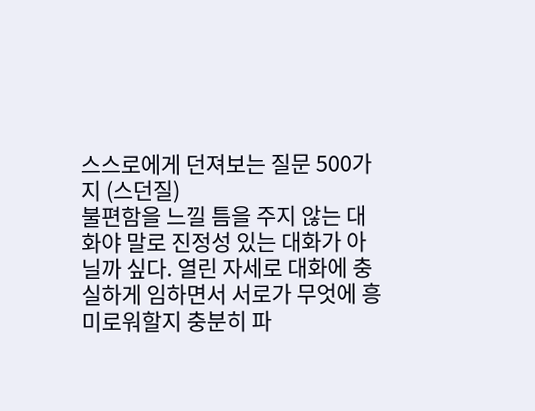스스로에게 던져보는 질문 500가지 (스던질)
불편함을 느낄 틈을 주지 않는 대화야 말로 진정성 있는 대화가 아닐까 싶다. 열린 자세로 대화에 충실하게 임하면서 서로가 무엇에 흥미로워할지 충분히 파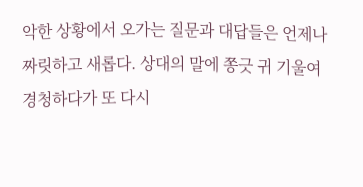악한 상황에서 오가는 질문과 대답들은 언제나 짜릿하고 새롭다. 상대의 말에 쫑긋 귀 기울여 경청하다가 또 다시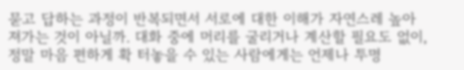묻고 답하는 과정이 반복되면서 서로에 대한 이해가 자연스레 높아져가는 것이 아닐까. 대화 중에 머리를 굴리거나 계산할 필요도 없이, 정말 마음 편하게 확 터놓을 수 있는 사람에게는 언제나 투명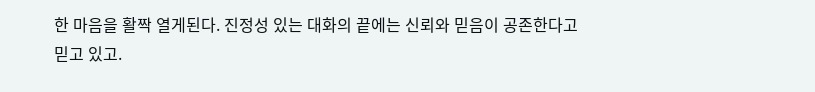한 마음을 활짝 열게된다. 진정성 있는 대화의 끝에는 신뢰와 믿음이 공존한다고 믿고 있고.